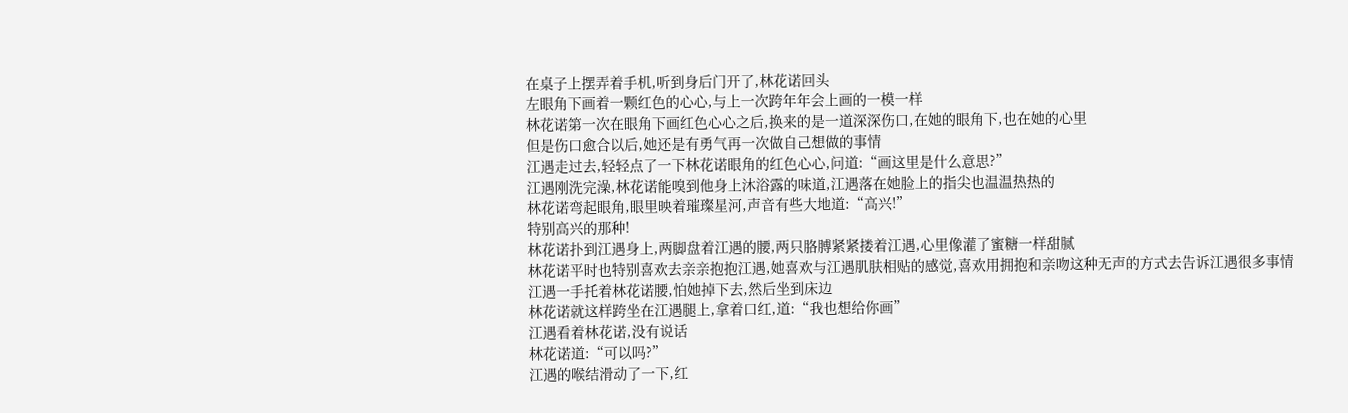在桌子上摆弄着手机,听到身后门开了,林花诺回头
左眼角下画着一颗红色的心心,与上一次跨年年会上画的一模一样
林花诺第一次在眼角下画红色心心之后,换来的是一道深深伤口,在她的眼角下,也在她的心里
但是伤口愈合以后,她还是有勇气再一次做自己想做的事情
江遇走过去,轻轻点了一下林花诺眼角的红色心心,问道:“画这里是什么意思?”
江遇刚洗完澡,林花诺能嗅到他身上沐浴露的味道,江遇落在她脸上的指尖也温温热热的
林花诺弯起眼角,眼里映着璀璨星河,声音有些大地道:“高兴!”
特别高兴的那种!
林花诺扑到江遇身上,两脚盘着江遇的腰,两只胳膊紧紧搂着江遇,心里像灌了蜜糖一样甜腻
林花诺平时也特别喜欢去亲亲抱抱江遇,她喜欢与江遇肌肤相贴的感觉,喜欢用拥抱和亲吻这种无声的方式去告诉江遇很多事情
江遇一手托着林花诺腰,怕她掉下去,然后坐到床边
林花诺就这样跨坐在江遇腿上,拿着口红,道:“我也想给你画”
江遇看着林花诺,没有说话
林花诺道:“可以吗?”
江遇的喉结滑动了一下,红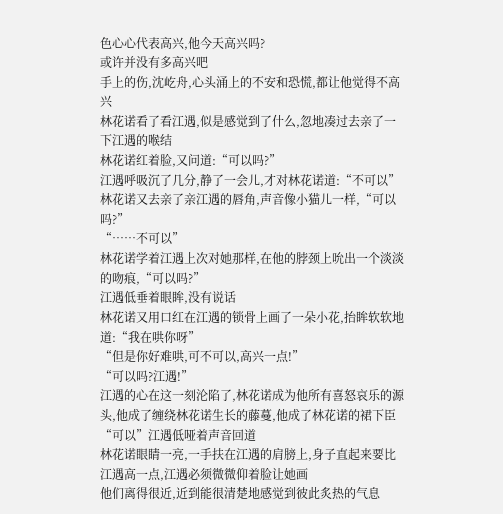色心心代表高兴,他今天高兴吗?
或许并没有多高兴吧
手上的伤,沈屹舟,心头涌上的不安和恐慌,都让他觉得不高兴
林花诺看了看江遇,似是感觉到了什么,忽地凑过去亲了一下江遇的喉结
林花诺红着脸,又问道:“可以吗?”
江遇呼吸沉了几分,静了一会儿,才对林花诺道:“不可以”
林花诺又去亲了亲江遇的唇角,声音像小猫儿一样,“可以吗?”
“……不可以”
林花诺学着江遇上次对她那样,在他的脖颈上吮出一个淡淡的吻痕,“可以吗?”
江遇低垂着眼眸,没有说话
林花诺又用口红在江遇的锁骨上画了一朵小花,抬眸软软地道:“我在哄你呀”
“但是你好难哄,可不可以,高兴一点!”
“可以吗?江遇!”
江遇的心在这一刻沦陷了,林花诺成为他所有喜怒哀乐的源头,他成了缠绕林花诺生长的藤蔓,他成了林花诺的裙下臣
“可以”江遇低哑着声音回道
林花诺眼睛一亮,一手扶在江遇的肩膀上,身子直起来要比江遇高一点,江遇必须微微仰着脸让她画
他们离得很近,近到能很清楚地感觉到彼此炙热的气息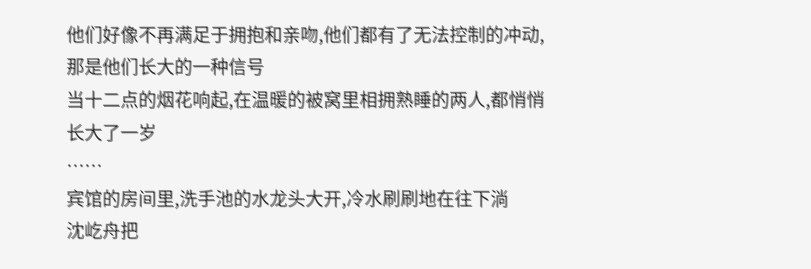他们好像不再满足于拥抱和亲吻,他们都有了无法控制的冲动,那是他们长大的一种信号
当十二点的烟花响起,在温暖的被窝里相拥熟睡的两人,都悄悄长大了一岁
……
宾馆的房间里,洗手池的水龙头大开,冷水刷刷地在往下淌
沈屹舟把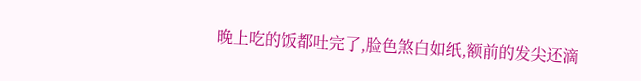晚上吃的饭都吐完了,脸色煞白如纸,额前的发尖还滴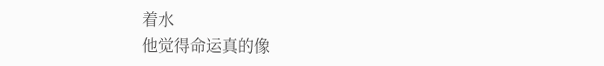着水
他觉得命运真的像